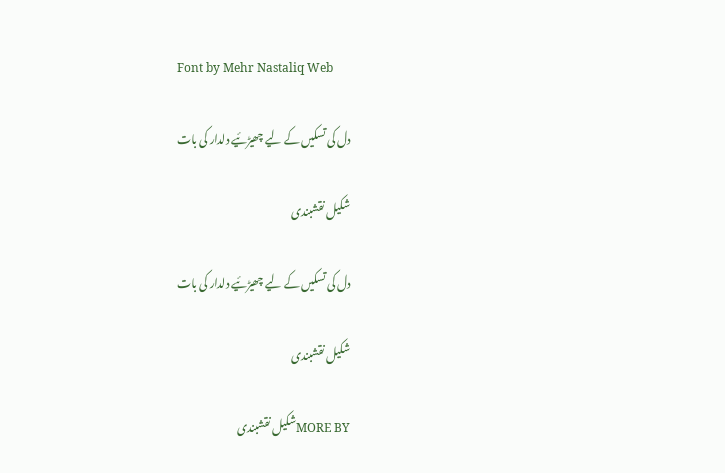Font by Mehr Nastaliq Web

دل کی تسکیں کے لیے چھیڑئیے دلدار کی بات

شکیل نقشبندی

دل کی تسکیں کے لیے چھیڑئیے دلدار کی بات

شکیل نقشبندی

MORE BYشکیل نقشبندی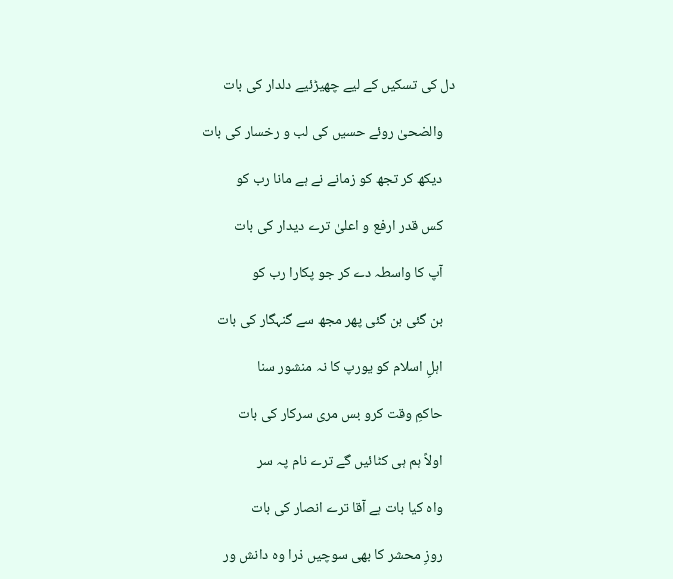دل کی تسکیں کے لیے چھیڑئیے دلدار کی بات

    والضحیٰ روئے حسیں کی لب و رخسار کی بات

    دیکھ کر تجھ کو زمانے نے ہے مانا رب کو

    کس قدر ارفع و اعلیٰ ترے دیدار کی بات

    آپ کا واسطہ دے کر جو پکارا رب کو

    بن گئی بن گئی پھر مجھ سے گنہگار کی بات

    اہلِ اسلام کو یورپ کا نہ منشور سنا

    حاکمِ وقت کرو بس مری سرکار کی بات

    اولاً ہم ہی کٹائیں گے ترے نام پہ سر

    واہ کیا بات ہے آقا ترے انصار کی بات

    روزِ محشر کا بھی سوچیں ذرا وہ دانش ور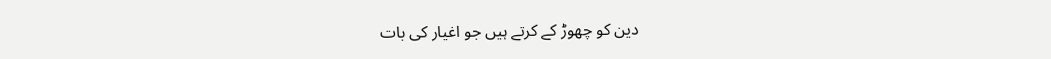دین کو چھوڑ کے کرتے ہیں جو اغیار کی بات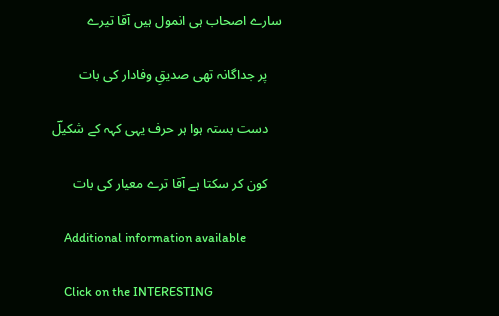سارے اصحاب ہی انمول ہیں آقا تیرے

    پر جداگانہ تھی صدیقِ وفادار کی بات

    دست بستہ ہوا ہر حرف یہی کہہ کے شکیلؔ

    کون کر سکتا ہے آقا ترے معیار کی بات

    Additional information available

    Click on the INTERESTING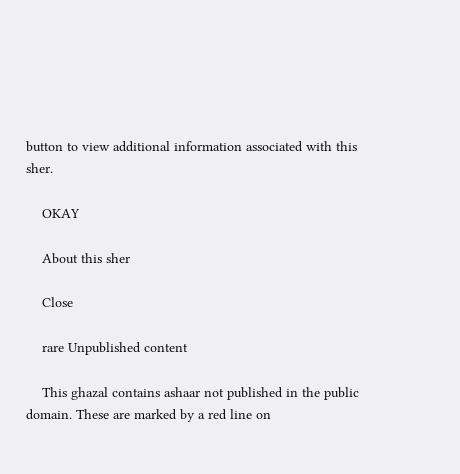button to view additional information associated with this sher.

    OKAY

    About this sher

    Close

    rare Unpublished content

    This ghazal contains ashaar not published in the public domain. These are marked by a red line on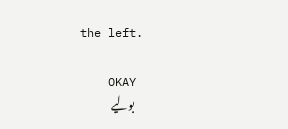the left.

    OKAY
    بولیے